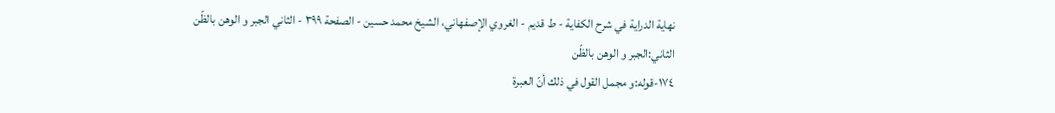نهاية الدراية في شرح الکفاية - ط قديم - الغروي الإصفهاني، الشيخ محمد حسين - الصفحة ٣٩٩ - الثاني الجبر و الوهن بالظّن
الثاني:الجبر و الوهن بالظّن
١٧٤-قوله:و مجمل القول في ذلك أنّ العبرة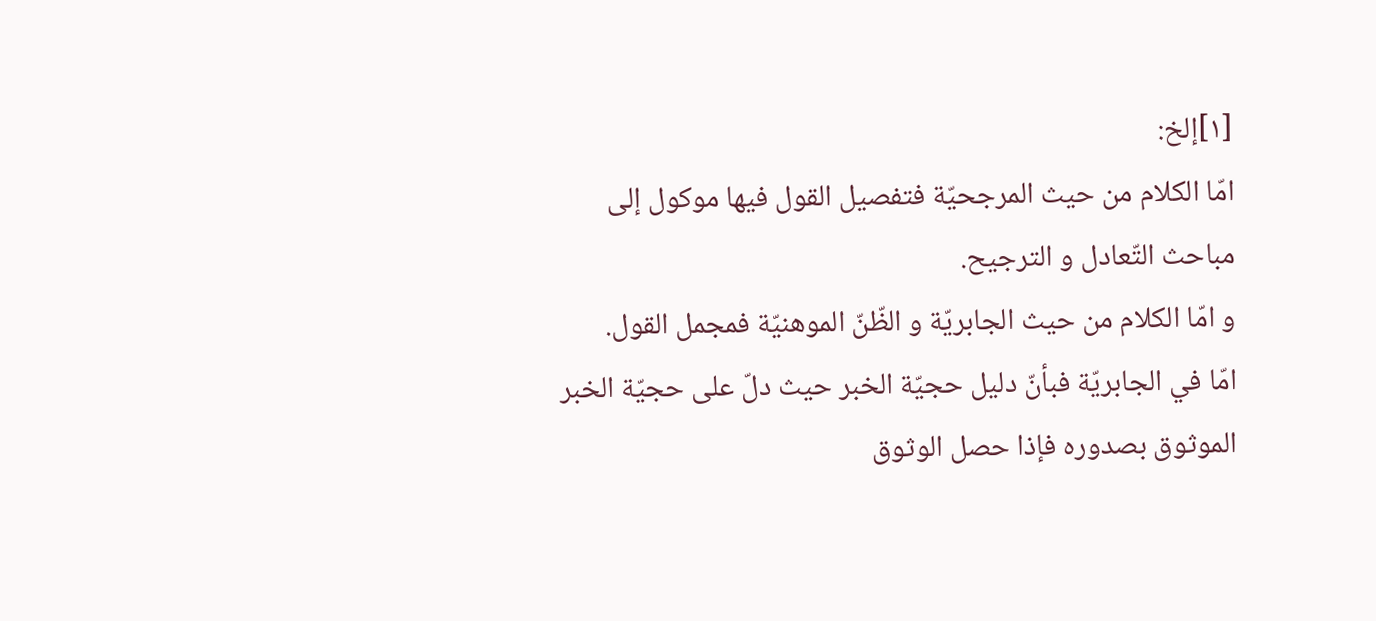[١]إلخ:
امّا الكلام من حيث المرجحيّة فتفصيل القول فيها موكول إلى مباحث التّعادل و الترجيح.
و امّا الكلام من حيث الجابريّة و الظّنّ الموهنيّة فمجمل القول.
امّا في الجابريّة فبأنّ دليل حجيّة الخبر حيث دلّ على حجيّة الخبر الموثوق بصدوره فإذا حصل الوثوق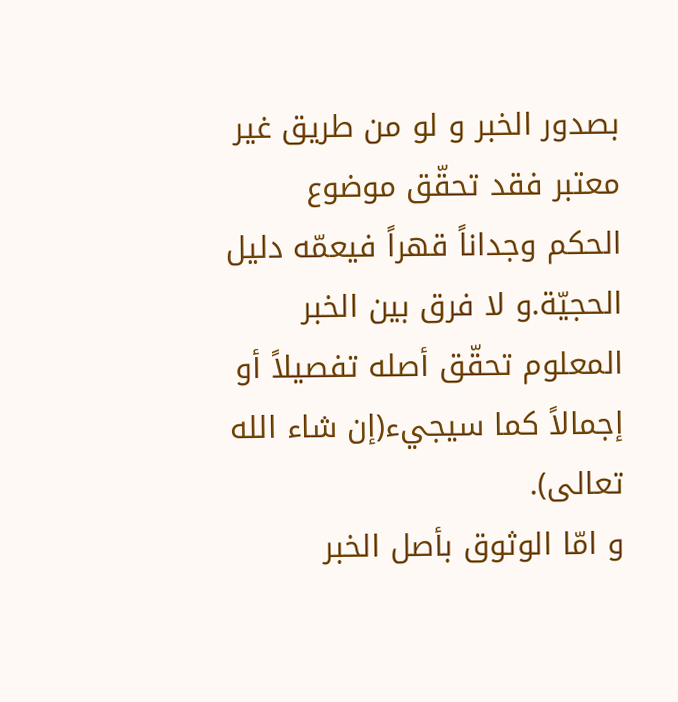بصدور الخبر و لو من طريق غير معتبر فقد تحقّق موضوع الحكم وجداناً قهراً فيعمّه دليل الحجيّة.و لا فرق بين الخبر المعلوم تحقّق أصله تفصيلاً أو إجمالاً كما سيجيء(إن شاء الله تعالى).
و امّا الوثوق بأصل الخبر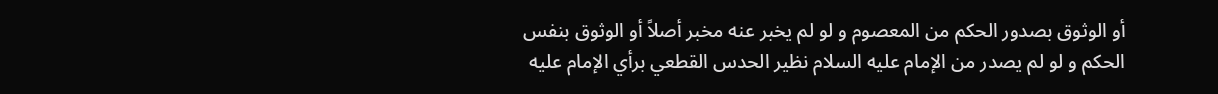أو الوثوق بصدور الحكم من المعصوم و لو لم يخبر عنه مخبر أصلاً أو الوثوق بنفس الحكم و لو لم يصدر من الإمام عليه السلام نظير الحدس القطعي برأي الإمام عليه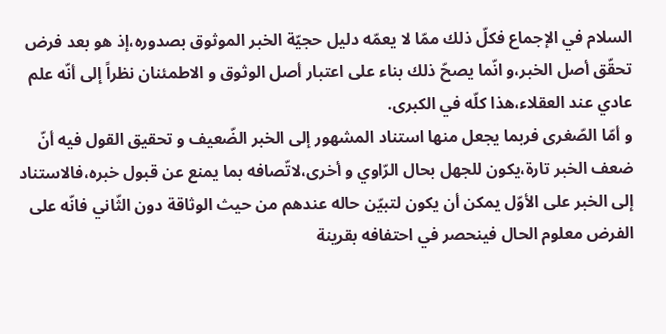السلام في الإجماع فكلّ ذلك ممّا لا يعمّه دليل حجيّة الخبر الموثوق بصدوره،إذ هو بعد فرض تحقّق أصل الخبر،و انّما يصحّ ذلك بناء على اعتبار أصل الوثوق و الاطمئنان نظراً إلى أنّه علم عادي عند العقلاء،هذا كلّه في الكبرى.
و أمّا الصّغرى فربما يجعل منها استناد المشهور إلى الخبر الضّعيف و تحقيق القول فيه أنّ ضعف الخبر تارة،يكون للجهل بحال الرّاوي و أخرى،لاتّصافه بما يمنع عن قبول خبره،فالاستناد إلى الخبر على الأوّل يمكن أن يكون لتبيّن حاله عندهم من حيث الوثاقة دون الثّاني فانّه على الفرض معلوم الحال فينحصر في احتفافه بقرينة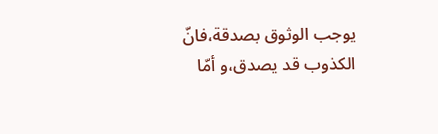يوجب الوثوق بصدقة،فانّ الكذوب قد يصدق،و أمّا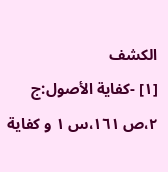الكشف
[١] -كفاية الأصول:ج ٢،ص ١٦١،س ١ و كفاية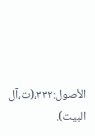الأصول:٣٣٢،(ت،آل البيت).